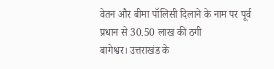वेतन और बीमा पॉलिसी दिलाने के नाम पर पूर्व प्रधान से 30.50 लाख की ठगी
बागेश्वर। उत्तराखंड के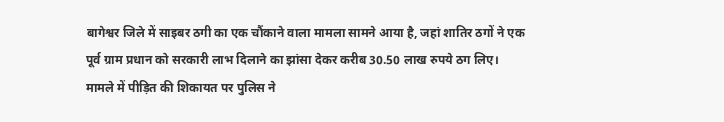बागेश्वर जिले में साइबर ठगी का एक चौंकाने वाला मामला सामने आया है, जहां शातिर ठगों ने एक पूर्व ग्राम प्रधान को सरकारी लाभ दिलाने का झांसा देकर करीब 30.50 लाख रुपये ठग लिए। मामले में पीड़ित की शिकायत पर पुलिस ने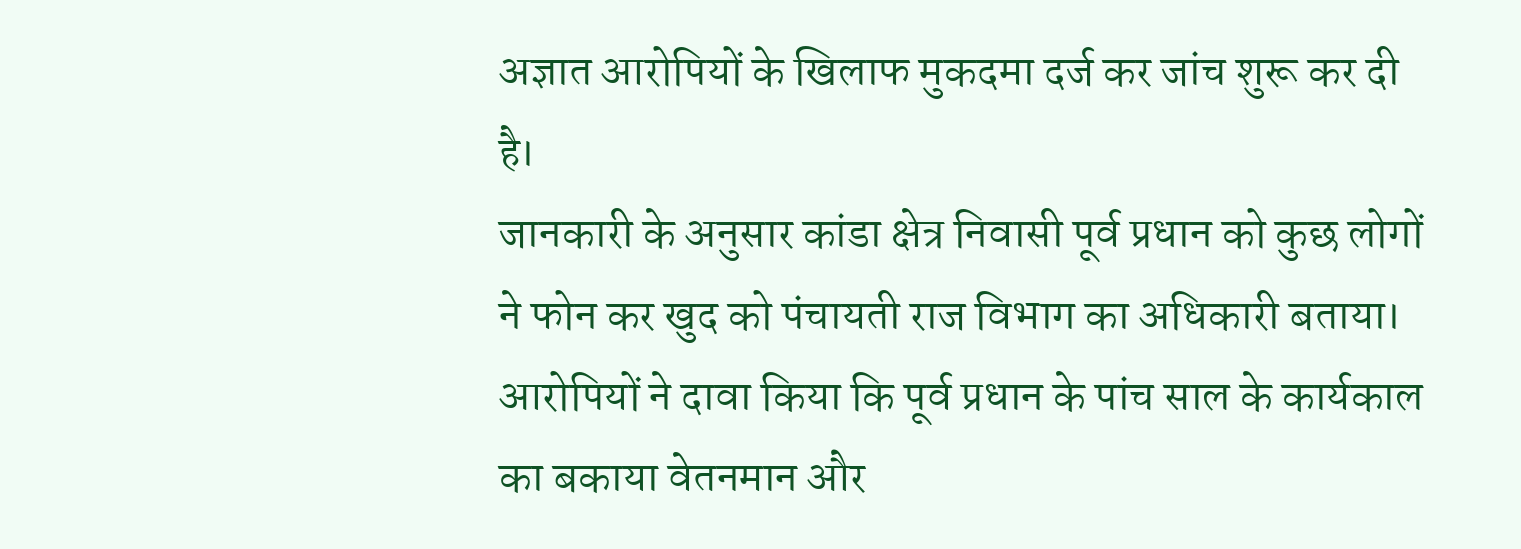अज्ञात आरोपियों के खिलाफ मुकदमा दर्ज कर जांच शुरू कर दी है।
जानकारी के अनुसार कांडा क्षेत्र निवासी पूर्व प्रधान को कुछ लोगों ने फोन कर खुद को पंचायती राज विभाग का अधिकारी बताया। आरोपियों ने दावा किया कि पूर्व प्रधान के पांच साल के कार्यकाल का बकाया वेतनमान और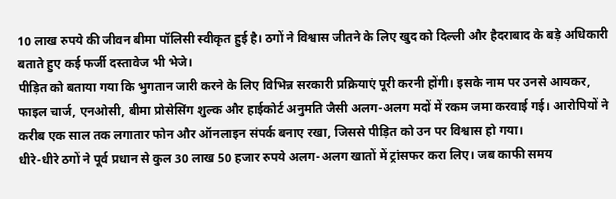10 लाख रुपये की जीवन बीमा पॉलिसी स्वीकृत हुई है। ठगों ने विश्वास जीतने के लिए खुद को दिल्ली और हैदराबाद के बड़े अधिकारी बताते हुए कई फर्जी दस्तावेज भी भेजे।
पीड़ित को बताया गया कि भुगतान जारी करने के लिए विभिन्न सरकारी प्रक्रियाएं पूरी करनी होंगी। इसके नाम पर उनसे आयकर, फाइल चार्ज, एनओसी, बीमा प्रोसेसिंग शुल्क और हाईकोर्ट अनुमति जैसी अलग-अलग मदों में रकम जमा करवाई गई। आरोपियों ने करीब एक साल तक लगातार फोन और ऑनलाइन संपर्क बनाए रखा, जिससे पीड़ित को उन पर विश्वास हो गया।
धीरे-धीरे ठगों ने पूर्व प्रधान से कुल 30 लाख 50 हजार रुपये अलग-अलग खातों में ट्रांसफर करा लिए। जब काफी समय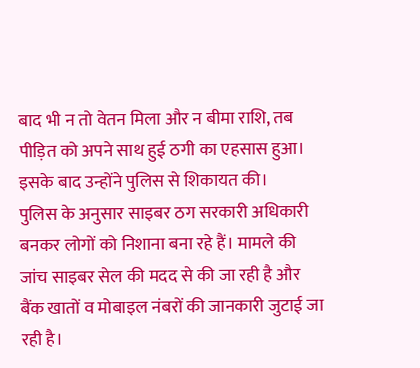बाद भी न तो वेतन मिला और न बीमा राशि, तब पीड़ित को अपने साथ हुई ठगी का एहसास हुआ। इसके बाद उन्होंने पुलिस से शिकायत की।
पुलिस के अनुसार साइबर ठग सरकारी अधिकारी बनकर लोगों को निशाना बना रहे हैं। मामले की जांच साइबर सेल की मदद से की जा रही है और बैंक खातों व मोबाइल नंबरों की जानकारी जुटाई जा रही है।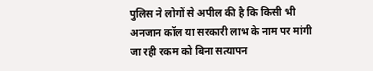पुलिस ने लोगों से अपील की है कि किसी भी अनजान कॉल या सरकारी लाभ के नाम पर मांगी जा रही रकम को बिना सत्यापन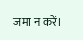जमा न करें।